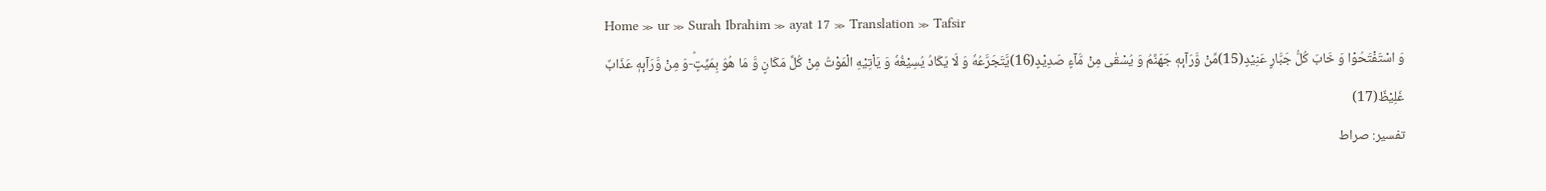Home ≫ ur ≫ Surah Ibrahim ≫ ayat 17 ≫ Translation ≫ Tafsir
وَ اسْتَفْتَحُوْا وَ خَابَ كُلُّ جَبَّارٍ عَنِیْدٍ(15)مِّنْ وَّرَآىٕهٖ جَهَنَّمُ وَ یُسْقٰى مِنْ مَّآءٍ صَدِیْدٍ(16)یَّتَجَرَّعُهٗ وَ لَا یَكَادُ یُسِیْغُهٗ وَ یَاْتِیْهِ الْمَوْتُ مِنْ كُلِّ مَكَانٍ وَّ مَا هُوَ بِمَیِّتٍؕ-وَ مِنْ وَّرَآىٕهٖ عَذَابٌ غَلِیْظٌ(17)
تفسیر: صراط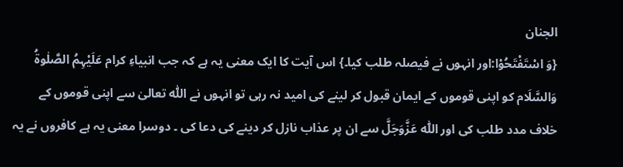الجنان
{وَ اسْتَفْتَحُوْا:اور انہوں نے فیصلہ طلب کیا۔} اس آیت کا ایک معنی یہ ہے کہ جب انبیاءِ کرام عَلَیْہِمُ الصَّلٰوۃُ وَالسَّلَام کو اپنی قوموں کے ایمان قبول کر لینے کی امید نہ رہی تو انہوں نے اللّٰہ تعالیٰ سے اپنی قوموں کے خلاف مدد طلب کی اور اللّٰہ عَزَّوَجَلَّ سے ان پر عذاب نازل کر دینے کی دعا کی ۔ دوسرا معنی یہ ہے کافروں نے یہ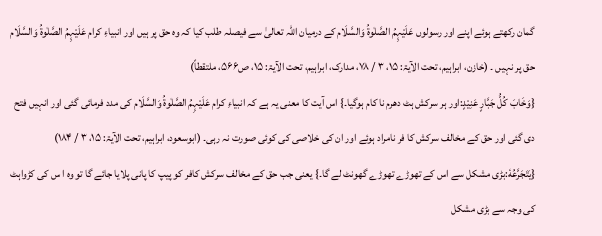گمان رکھتے ہوئے اپنے اور رسولوں عَلَیْہِمُ الصَّلٰوۃُ وَالسَّلَام کے درمیان اللّٰہ تعالیٰ سے فیصلہ طلب کیا کہ وہ حق پر ہیں اور انبیاءِ کرام عَلَیْہِمُ الصَّلٰوۃُ وَالسَّلَام حق پر نہیں ۔ (خازن، ابراہیم، تحت الآیۃ: ۱۵، ۳ / ۷۸، مدارک، ابراہیم، تحت الآیۃ: ۱۵، ص۵۶۶، ملتقطاً)
{وَخَابَ کُلُّ جَبَّارٍ عَنِیْدٍ:اور ہر سرکش ہٹ دھرم نا کام ہوگیا۔} اس آیت کا معنی یہ ہے کہ انبیاءِ کرام عَلَیْہِمُ الصَّلٰوۃُ وَالسَّلَام کی مدد فرمائی گئی اور انہیں فتح دی گئی اور حق کے مخالف سرکش کا فر نامراد ہوئے اور ان کی خلاصی کی کوئی صورت نہ رہی۔ (ابوسعود، ابراہیم، تحت الآیۃ: ۱۵، ۳ / ۱۸۴)
{یَتَجَرَّعُهٗ:بڑی مشکل سے اس کے تھوڑے تھوڑے گھونٹ لے گا۔} یعنی جب حق کے مخالف سرکش کافر کو پیپ کا پانی پلایا جائے گا تو وہ ا س کی کڑواہٹ کی وجہ سے بڑی مشکل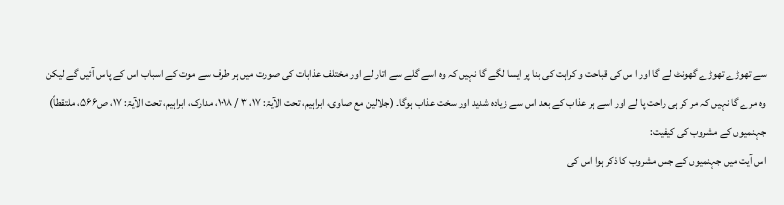سے تھوڑے تھوڑے گھونٹ لے گا اور ا س کی قباحت و کراہت کی بنا پر ایسا لگے گا نہیں کہ وہ اسے گلے سے اتار لے اور مختلف عذابات کی صورت میں ہر طرف سے موت کے اسباب اس کے پاس آئیں گے لیکن وہ مرے گا نہیں کہ مر کر ہی راحت پا لے اور اسے ہر عذاب کے بعد اس سے زیادہ شدید اور سخت عذاب ہوگا۔ (جلالین مع صاوی، ابراہیم، تحت الآیۃ: ۱۷، ۳ / ۱۰۱۸، مدارک، ابراہیم، تحت الآیۃ: ۱۷، ص۵۶۶، ملتقطاً)
جہنمیوں کے مشروب کی کیفیت:
اس آیت میں جہنمیوں کے جس مشروب کا ذکر ہوا اس کی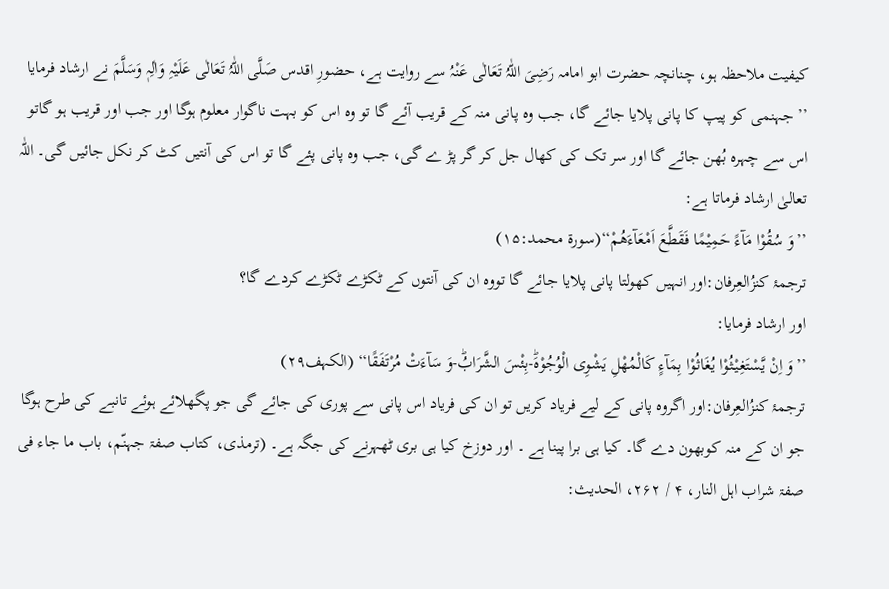کیفیت ملاحظہ ہو، چنانچہ حضرت ابو امامہ رَضِیَ اللّٰہُ تَعَالٰی عَنْہُ سے روایت ہے، حضورِ اقدس صَلَّی اللّٰہُ تَعَالٰی عَلَیْہِ وَاٰلِہٖ وَسَلَّمَ نے ارشاد فرمایا ’’ جہنمی کو پیپ کا پانی پلایا جائے گا، جب وہ پانی منہ کے قریب آئے گا تو وہ اس کو بہت ناگوار معلوم ہوگا اور جب اور قریب ہو گاتو اس سے چہرہ بُھن جائے گا اور سر تک کی کھال جل کر گر پڑ ے گی، جب وہ پانی پئے گا تو اس کی آنتیں کٹ کر نکل جائیں گی۔ اللّٰہ تعالیٰ ارشاد فرماتا ہے:
’’وَ سُقُوْا مَآءً حَمِیْمًا فَقَطَّعَ اَمْعَآءَهُمْ‘‘(سورۃ محمد:۱۵)
ترجمۂ کنزُالعِرفان:اور انہیں کھولتا پانی پلایا جائے گا تووہ ان کی آنتوں کے ٹکڑے ٹکڑے کردے گا؟
اور ارشاد فرمایا:
’’وَ اِنْ یَّسْتَغِیْثُوْا یُغَاثُوْا بِمَآءٍ كَالْمُهْلِ یَشْوِی الْوُجُوْهَؕ-بِئْسَ الشَّرَابُؕ-وَ سَآءَتْ مُرْتَفَقًا‘‘ (الکہف۲۹)
ترجمۂ کنزُالعِرفان:اور اگروہ پانی کے لیے فریاد کریں تو ان کی فریاد اس پانی سے پوری کی جائے گی جو پگھلائے ہوئے تانبے کی طرح ہوگا جو ان کے منہ کوبھون دے گا۔ کیا ہی برا پینا ہے ۔ اور دوزخ کیا ہی بری ٹھہرنے کی جگہ ہے۔ (ترمذی، کتاب صفۃ جہنّم، باب ما جاء فی صفۃ شراب اہل النار، ۴ / ۲۶۲، الحدیث: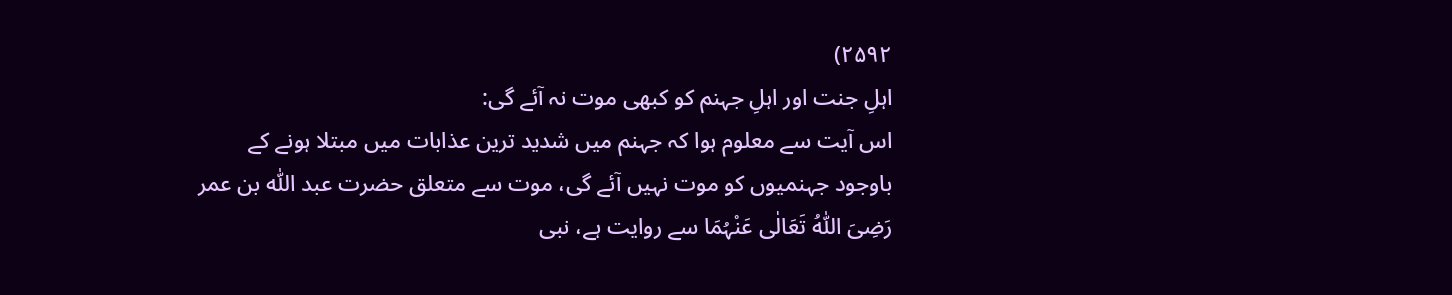۲۵۹۲)
اہلِ جنت اور اہلِ جہنم کو کبھی موت نہ آئے گی:
اس آیت سے معلوم ہوا کہ جہنم میں شدید ترین عذابات میں مبتلا ہونے کے باوجود جہنمیوں کو موت نہیں آئے گی، موت سے متعلق حضرت عبد اللّٰہ بن عمر رَضِیَ اللّٰہُ تَعَالٰی عَنْہُمَا سے روایت ہے، نبی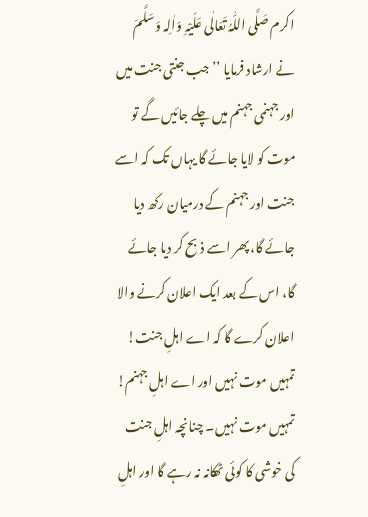اکرم صَلَّی اللّٰہُ تَعَالٰی عَلَیْہِ وَاٰلِہ وَسَلَّمَ نے ارشاد فرمایا ’’جب جنتی جنت میں اور جہنمی جہنم میں چلے جائیں گے تو موت کو لایا جائے گا یہاں تک کہ اسے جنت اور جہنم کے درمیان رکھ دیا جائے گا، پھر اسے ذبح کر دیا جائے گا، اس کے بعد ایک اعلان کرنے والا اعلان کرے گا کہ اے اہلِ جنت! تمہیں موت نہیں اور اے اہلِ جہنم! تمہیں موت نہیں۔ چنانچہ اہلِ جنت کی خوشی کا کوئی ٹھکانہ نہ رہے گا اور اہلِ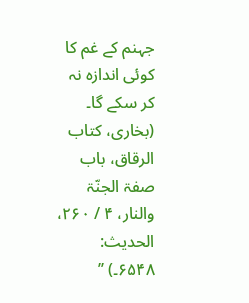جہنم کے غم کا کوئی اندازہ نہ کر سکے گا۔ (بخاری، کتاب الرقاق، باب صفۃ الجنّۃ والنار، ۴ / ۲۶۰، الحدیث: ۶۵۴۸۔) ’’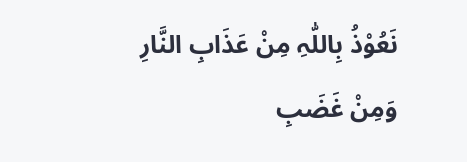نَعُوْذُ بِاللّٰہِ مِنْ عَذَابِ النَّارِ وَمِنْ غَضَبِ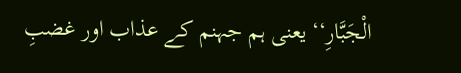الْجَبَّارِ‘‘ یعنی ہم جہنم کے عذاب اور غضبِ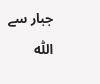جبار سے اللّٰہ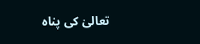تعالیٰ کی پناہ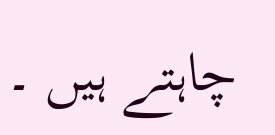چاہتے ہیں ۔